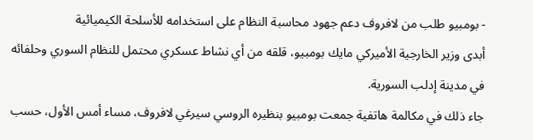- بومبيو طلب من لافروف دعم جهود محاسبة النظام على استخدامه للأسلحة الكيميائية
أبدى وزير الخارجية الأميركي مايك بومبيو، قلقه من أي نشاط عسكري محتمل للنظام السوري وحلفائه في مدينة إدلب السورية.
جاء ذلك في مكالمة هاتفية جمعت بومبيو بنظيره الروسي سيرغي لافروف، مساء أمس الأول، حسب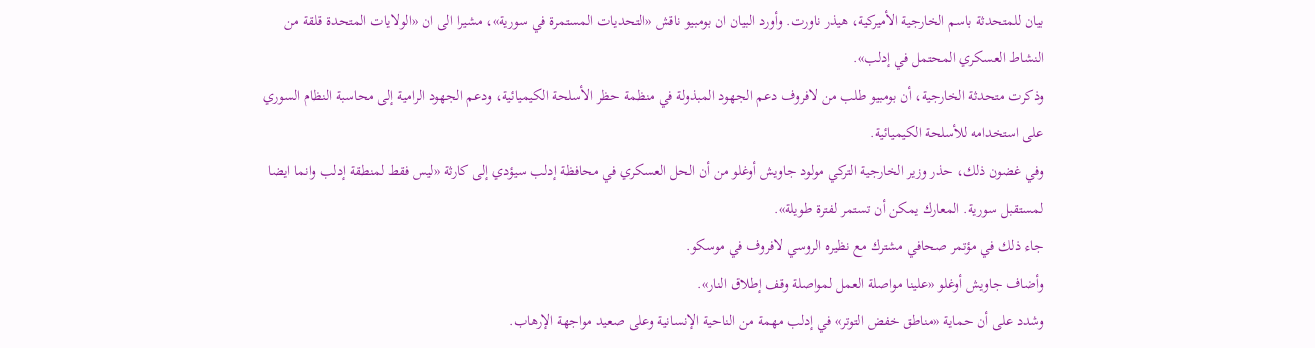بيان للمتحدثة باسم الخارجية الأميركية، هيذر ناورت. وأورد البيان ان بومبيو ناقش «التحديات المستمرة في سورية»، مشيرا الى ان «الولايات المتحدة قلقة من النشاط العسكري المحتمل في إدلب».
وذكرت متحدثة الخارجية، أن بومبيو طلب من لافروف دعم الجهود المبذولة في منظمة حظر الأسلحة الكيميائية، ودعم الجهود الرامية إلى محاسبة النظام السوري على استخدامه للأسلحة الكيميائية.
وفي غضون ذلك، حذر وزير الخارجية التركي مولود جاويش أوغلو من أن الحل العسكري في محافظة إدلب سيؤدي إلى كارثة «ليس فقط لمنطقة إدلب وانما ايضا لمستقبل سورية. المعارك يمكن أن تستمر لفترة طويلة».
جاء ذلك في مؤتمر صحافي مشترك مع نظيره الروسي لافروف في موسكو.
وأضاف جاويش أوغلو «علينا مواصلة العمل لمواصلة وقف إطلاق النار».
وشدد على أن حماية «مناطق خفض التوتر» في إدلب مهمة من الناحية الإنسانية وعلى صعيد مواجهة الإرهاب.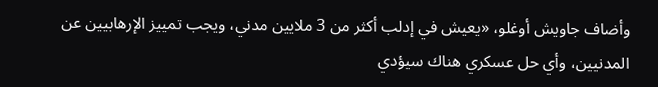وأضاف جاويش أوغلو، «يعيش في إدلب أكثر من 3 ملايين مدني، ويجب تمييز الإرهابيين عن المدنيين، وأي حل عسكري هناك سيؤدي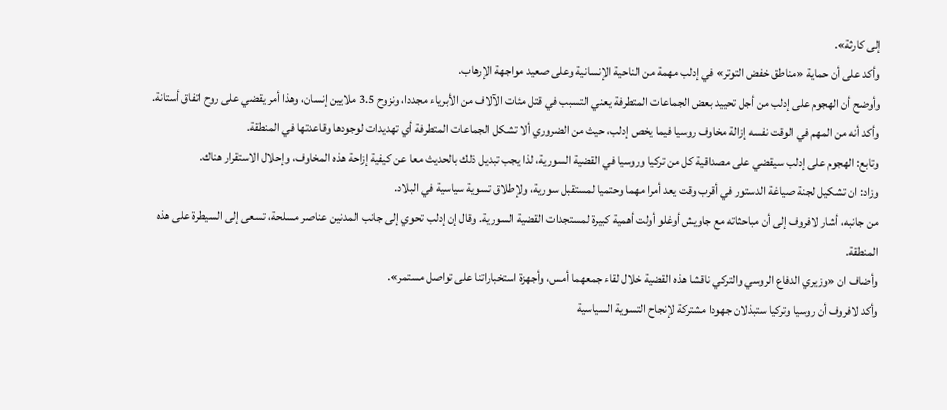إلى كارثة».
وأكد على أن حماية «مناطق خفض التوتر» في إدلب مهمة من الناحية الإنسانية وعلى صعيد مواجهة الإرهاب.
وأوضح أن الهجوم على إدلب من أجل تحييد بعض الجماعات المتطرفة يعني التسبب في قتل مئات الآلاف من الأبرياء مجددا، ونزوح 3.5 ملايين إنسان، وهذا أمر يقضي على روح اتفاق أستانة.
وأكد أنه من المهم في الوقت نفسه إزالة مخاوف روسيا فيما يخص إدلب، حيث من الضروري ألا تشكل الجماعات المتطرفة أي تهديدات لوجودها وقاعدتها في المنطقة.
وتابع: الهجوم على إدلب سيقضي على مصداقية كل من تركيا وروسيا في القضية السورية، لذا يجب تبديل ذلك بالحديث معا عن كيفية إزاحة هذه المخاوف، وإحلال الاستقرار هناك.
وزاد: ان تشكيل لجنة صياغة الدستور في أقرب وقت يعد أمرا مهما وحتميا لمستقبل سورية، ولإطلاق تسوية سياسية في البلاد.
من جانبه، أشار لافروف إلى أن مباحثاته مع جاويش أوغلو أولت أهمية كبيرة لمستجدات القضية السورية. وقال إن إدلب تحوي إلى جانب المدنين عناصر مسلحة، تسعى إلى السيطرة على هذه المنطقة.
وأضاف ان «وزيري الدفاع الروسي والتركي ناقشا هذه القضية خلال لقاء جمعهما أمس، وأجهزة استخباراتنا على تواصل مستمر».
وأكد لافروف أن روسيا وتركيا ستبذلان جهودا مشتركة لإنجاح التسوية السياسية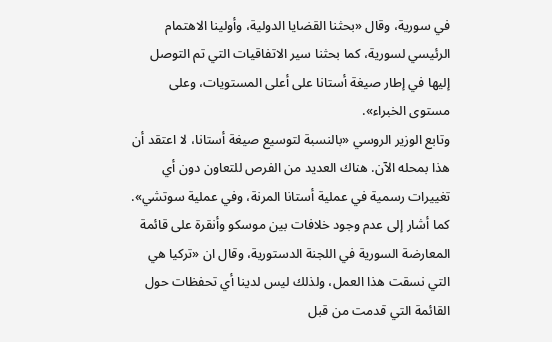في سورية، وقال «بحثنا القضايا الدولية، وأولينا الاهتمام الرئيسي لسورية، كما بحثنا سير الاتفاقيات التي تم التوصل إليها في إطار صيغة أستانا على أعلى المستويات، وعلى مستوى الخبراء».
وتابع الوزير الروسي «بالنسبة لتوسيع صيغة أستانا، لا اعتقد أن هذا بمحله الآن. هناك العديد من الفرص للتعاون دون أي تغييرات رسمية في عملية أستانا المرنة، وفي عملية سوتشي».
كما أشار إلى عدم وجود خلافات بين موسكو وأنقرة على قائمة المعارضة السورية في اللجنة الدستورية، وقال ان «تركيا هي التي نسقت هذا العمل، ولذلك ليس لدينا أي تحفظات حول القائمة التي قدمت من قبل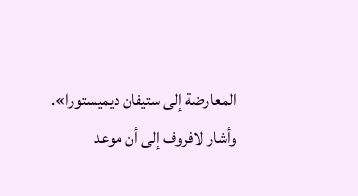المعارضة إلى ستيفان ديميستورا».
وأشار لافروف إلى أن موعد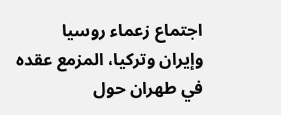اجتماع زعماء روسيا وإيران وتركيا، المزمع عقده في طهران حول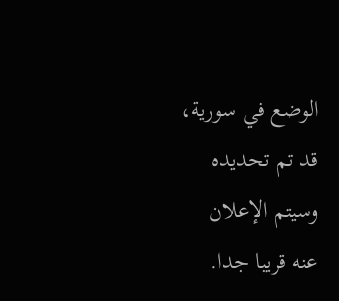الوضع في سورية، قد تم تحديده وسيتم الإعلان عنه قريبا جدا.